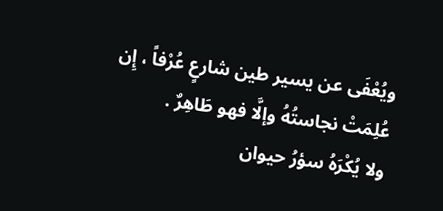ويُعْفَى عن يسير طين شارعٍ عُرْفاً ، إِن عُلِمَتْ نجاستُهُ وإلَّا فهو طَاهِرٌ .
ولا يُكْرَهُ سؤرُ حيوان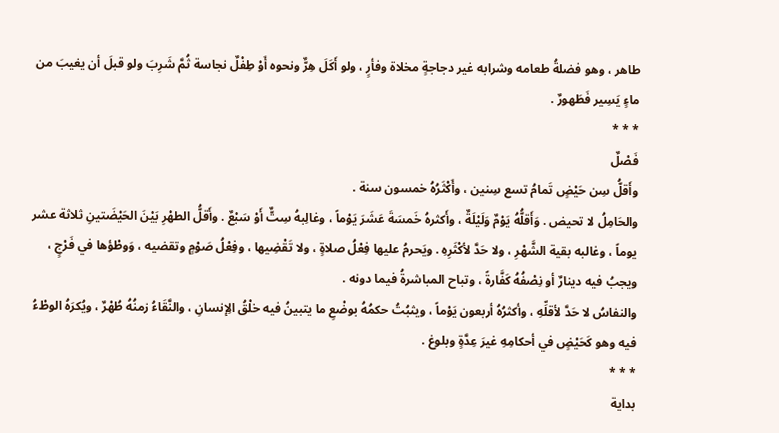طاهر ، وهو فضلةُ طعامه وشرابه غير دجاجةٍ مخلاة وفأرٍ ، ولو أَكَلَ هِرٌّ ونحوه أَوْ طِفْلٌ نجاسة ثُمَّ شَرِبَ ولو قبلَ أن يغيبَ من ماءٍ يَسِير فَطَهورٌ .
* * *
فَصْلٌ
وأَقلُّ سِن حَيْضٍ تَمامُ تسع سِنين ، وأَكْثَرُهُ خمسون سنة .
والحَامِلُ لا تحيض . وَأَقلُّهُ يَوْمٌ وَلَيْلَةٌ ، وأَكثرهُ خَمسَةَ عَشَرَ يَوْماً ، وغالِبهُ سِتٌّ أَوْ سَبْعٌ . وأَقلُّ الطهْرِ بَيْنَ الحَيْضَتينِ ثلاثة عشر يوماً ، وغالبه بقية الشَّهْرِ ، ولا حَدَّ لأكْثَرِهِ . ويَحرمُ عليها فِعْلُ صلاةٍ ، ولا تَقْضِيها ، وفِعْلُ صَوْمٍ وتقضيه ، وَوطْؤها في فَرْجٍ ، ويجبُ فيه دينارٌ أو نِصْفُهُ كَفَّارةً ، وتباح المباشرةُ فيما دونه .
والنفاسُ لا حَدَّ لأقلِّهِ ، وأكثرُهُ أربعون يَوْماً ، ويثبُتُ حكمُهُ بوضْعِ ما يتبينُ فيه خلْقُ الِإنسانِ ، والنَّقَاءُ زمنُهُ طُهْرٌ ، ويُكرَهُ الوطْءُ فيه وهو كَحَيْضٍ في أحكامِهِ غيرَ عِدَّةٍ وبلوغ .
* * *
بداية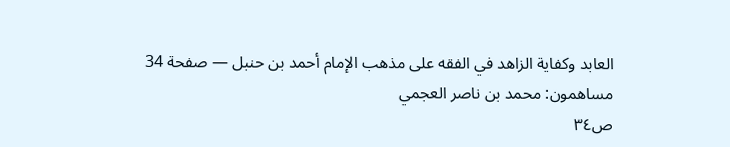العابد وكفاية الزاهد في الفقه على مذهب الإمام أحمد بن حنبل — صفحة 34
مساهمون: محمد بن ناصر العجمي
ص٣٤